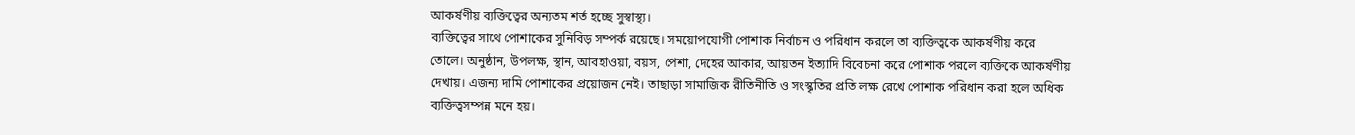আকর্ষণীয় ব্যক্তিত্বের অন্যতম শর্ত হচ্ছে সুস্বাস্থ্য।
ব্যক্তিত্বের সাথে পোশাকের সুনিবিড় সম্পর্ক রয়েছে। সময়োপযোগী পোশাক নির্বাচন ও পরিধান করলে তা ব্যক্তিত্বকে আকর্ষণীয় করে তোলে। অনুষ্ঠান, উপলক্ষ, স্থান, আবহাওয়া, বয়স, পেশা, দেহের আকার, আয়তন ইত্যাদি বিবেচনা করে পোশাক পরলে ব্যক্তিকে আকর্ষণীয় দেখায়। এজন্য দামি পোশাকের প্রয়োজন নেই। তাছাড়া সামাজিক রীতিনীতি ও সংস্কৃতির প্রতি লক্ষ রেখে পোশাক পরিধান করা হলে অধিক ব্যক্তিত্বসম্পন্ন মনে হয়।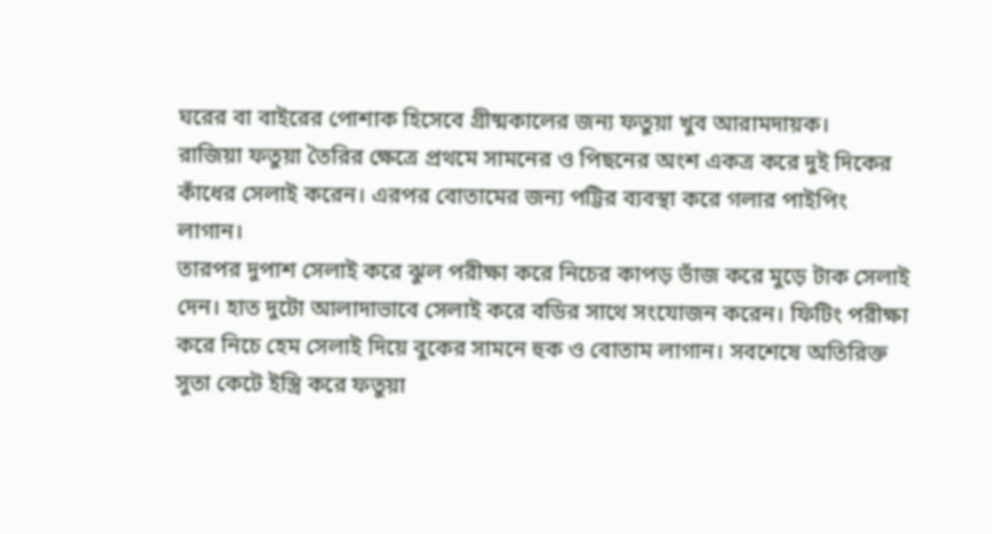ঘরের বা বাইরের পোশাক হিসেবে গ্রীষ্মকালের জন্য ফতুয়া খুব আরামদায়ক।
রাজিয়া ফতুয়া তৈরির ক্ষেত্রে প্রথমে সামনের ও পিছনের অংশ একত্র করে দুই দিকের কাঁধের সেলাই করেন। এরপর বোতামের জন্য পট্টির ব্যবস্থা করে গলার পাইপিং লাগান।
তারপর দুপাশ সেলাই করে ঝুল পরীক্ষা করে নিচের কাপড় ভাঁজ করে মুড়ে টাক সেলাই দেন। হাত দুটো আলাদাভাবে সেলাই করে বডির সাথে সংযোজন করেন। ফিটিং পরীক্ষা করে নিচে হেম সেলাই দিয়ে বুকের সামনে হুক ও বোতাম লাগান। সবশেষে অতিরিক্ত সুতা কেটে ইস্ত্রি করে ফতুয়া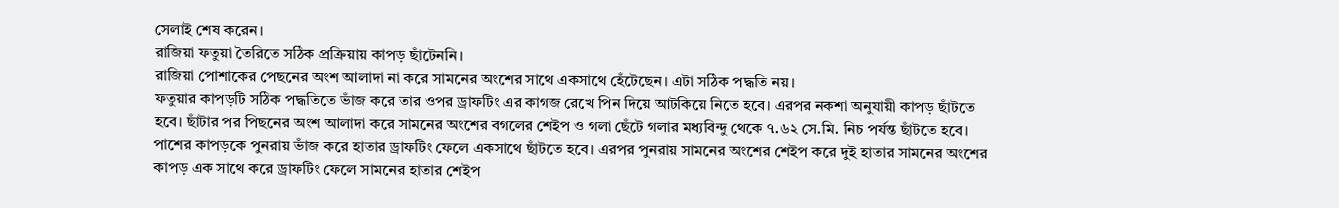সেলাই শেষ করেন।
রাজিয়া ফতুয়া তৈরিতে সঠিক প্রক্রিয়ায় কাপড় ছাঁটেননি।
রাজিয়া পোশাকের পেছনের অংশ আলাদা না করে সামনের অংশের সাথে একসাথে হেঁটেছেন। এটা সঠিক পদ্ধতি নয়।
ফতুয়ার কাপড়টি সঠিক পদ্ধতিতে ভাঁজ করে তার ওপর ড্রাফটিং এর কাগজ রেখে পিন দিয়ে আটকিয়ে নিতে হবে। এরপর নকশা অনুযায়ী কাপড় ছাঁটতে হবে। ছাঁটার পর পিছনের অংশ আলাদা করে সামনের অংশের বগলের শেইপ ও গলা ছেঁটে গলার মধ্যবিন্দু থেকে ৭.৬২ সে.মি. নিচ পর্যন্ত ছাঁটতে হবে। পাশের কাপড়কে পুনরায় ভাঁজ করে হাতার ড্রাফটিং ফেলে একসাথে ছাঁটতে হবে। এরপর পুনরায় সামনের অংশের শেইপ করে দুই হাতার সামনের অংশের কাপড় এক সাথে করে ড্রাফটিং ফেলে সামনের হাতার শেইপ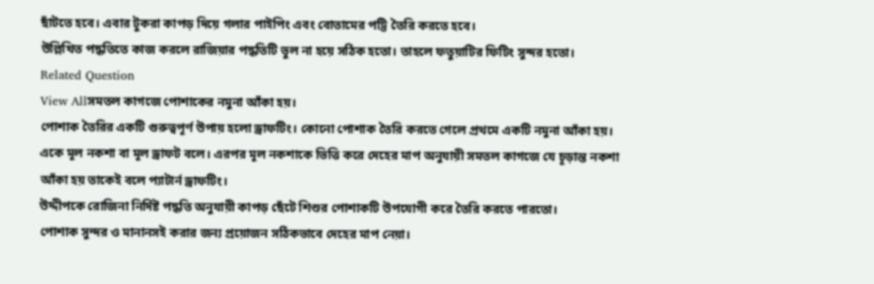ছাঁটতে হবে। এবার টুকরা কাপড় দিয়ে গলার পাইপিং এবং বোতামের পট্টি তৈরি করতে হবে।
উল্লিখিত পদ্ধতিতে কাজ করলে রাজিয়ার পদ্ধতিটি ভুল না হয়ে সঠিক হতো। তাহলে ফতুয়াটির ফিটিং সুন্দর হতো।
Related Question
View Allসমতল কাগজে পোশাকের নমুনা আঁকা হয়।
পোশাক তৈরির একটি গুরুত্বপূর্ণ উপায় হলো ড্রাফটিং। কোনো পোশাক তৈরি করতে গেলে প্রথমে একটি নমুনা আঁকা হয়। একে মূল নকশা বা মূল ড্রাফট বলে। এরপর মূল নকশাকে ভিত্তি করে দেহের মাপ অনুযায়ী সমতল কাগজে যে চূড়ান্ত নকশা আঁকা হয় তাকেই বলে প্যাটার্ন ড্রাফটিং।
উদ্দীপকে রোজিনা নির্দিষ্ট পদ্ধতি অনুযায়ী কাপড় ছেঁটে শিশুর পোশাকটি উপযোগী করে তৈরি করতে পারতো।
পোশাক সুন্দর ও মানানসই করার জন্য প্রয়োজন সঠিকভাবে দেহের মাপ নেয়া।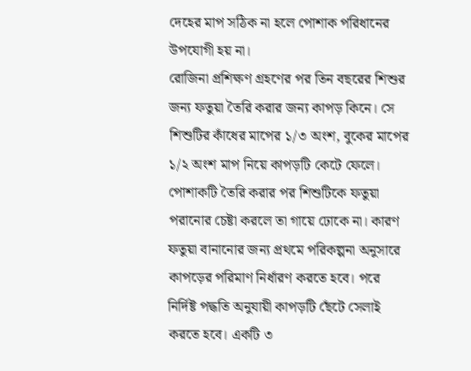দেহের মাপ সঠিক না হলে পোশাক পরিধানের উপযোগী হয় না।
রোজিনা প্রশিক্ষণ গ্রহণের পর তিন বছরের শিশুর জন্য ফতুয়া তৈরি করার জন্য কাপড় কিনে। সে শিশুটির কাঁধের মাপের ১/৩ অংশ, বুকের মাপের ১/২ অংশ মাপ নিয়ে কাপড়টি কেটে ফেলে। পোশাকটি তৈরি করার পর শিশুটিকে ফতুয়া পরানোর চেষ্টা করলে তা গায়ে ঢোকে না। কারণ ফতুয়া বানানোর জন্য প্রথমে পরিকল্পনা অনুসারে কাপড়ের পরিমাণ নির্ধারণ করতে হবে। পরে নির্দিষ্ট পদ্ধতি অনুযায়ী কাপড়টি ছেঁটে সেলাই করতে হবে। একটি ৩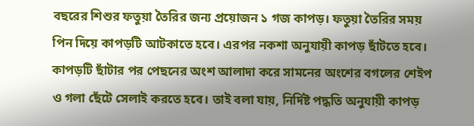বছরের শিশুর ফতুয়া তৈরির জন্য প্রয়োজন ১ গজ কাপড়। ফতুয়া তৈরির সময় পিন দিয়ে কাপড়টি আটকাতে হবে। এরপর নকশা অনুযায়ী কাপড় ছাঁটতে হবে। কাপড়টি ছাঁটার পর পেছনের অংশ আলাদা করে সামনের অংশের বগলের শেইপ ও গলা ছেঁটে সেলাই করতে হবে। তাই বলা যায়, নির্দিষ্ট পদ্ধতি অনুযায়ী কাপড়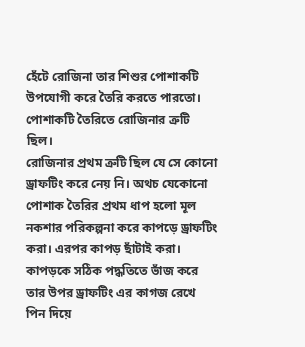হেঁটে রোজিনা তার শিশুর পোশাকটি উপযোগী করে তৈরি করতে পারতো।
পোশাকটি তৈরিতে রোজিনার ত্রুটি ছিল।
রোজিনার প্রথম ত্রুটি ছিল যে সে কোনো ড্রাফটিং করে নেয় নি। অথচ যেকোনো পোশাক তৈরির প্রথম ধাপ হলো মূল নকশার পরিকল্পনা করে কাপড়ে ড্রাফটিং করা। এরপর কাপড় ছাঁটাই করা। কাপড়কে সঠিক পদ্ধতিতে ভাঁজ করে তার উপর ড্রাফটিং এর কাগজ রেখে পিন দিয়ে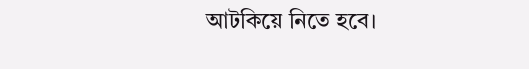আটকিয়ে নিতে হবে।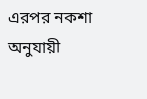এরপর নকশা অনুযায়ী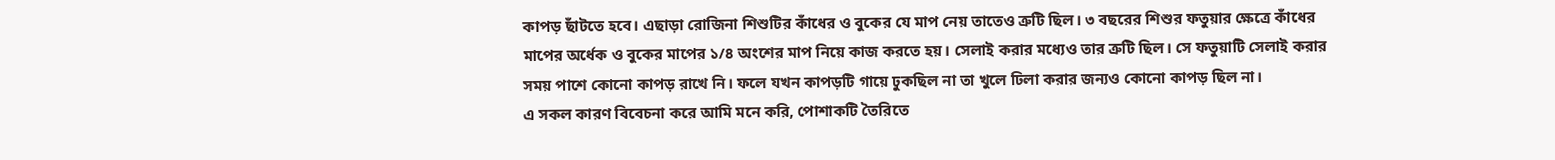কাপড় ছাঁটতে হবে। এছাড়া রোজিনা শিশুটির কাঁধের ও বুকের যে মাপ নেয় তাতেও ত্রুটি ছিল। ৩ বছরের শিশুর ফতুয়ার ক্ষেত্রে কাঁধের মাপের অর্ধেক ও বুকের মাপের ১/৪ অংশের মাপ নিয়ে কাজ করতে হয়। সেলাই করার মধ্যেও তার ত্রুটি ছিল। সে ফতুয়াটি সেলাই করার সময় পাশে কোনো কাপড় রাখে নি। ফলে যখন কাপড়টি গায়ে ঢুকছিল না তা খুলে ঢিলা করার জন্যও কোনো কাপড় ছিল না।
এ সকল কারণ বিবেচনা করে আমি মনে করি, পোশাকটি তৈরিতে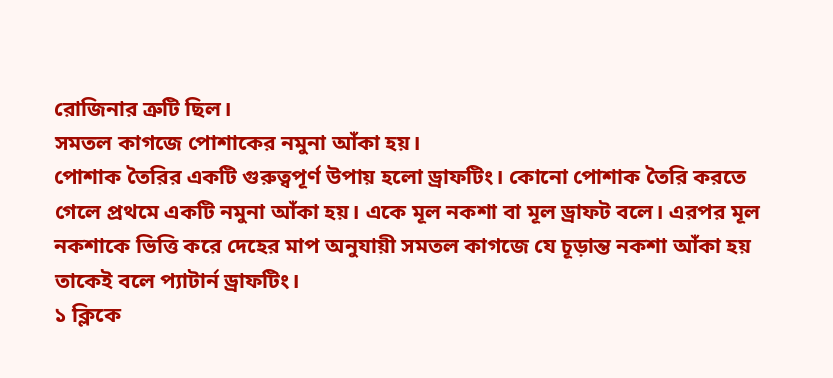রোজিনার ত্রুটি ছিল।
সমতল কাগজে পোশাকের নমুনা আঁকা হয়।
পোশাক তৈরির একটি গুরুত্বপূর্ণ উপায় হলো ড্রাফটিং। কোনো পোশাক তৈরি করতে গেলে প্রথমে একটি নমুনা আঁকা হয়। একে মূল নকশা বা মূল ড্রাফট বলে। এরপর মূল নকশাকে ভিত্তি করে দেহের মাপ অনুযায়ী সমতল কাগজে যে চূড়ান্ত নকশা আঁকা হয় তাকেই বলে প্যাটার্ন ড্রাফটিং।
১ ক্লিকে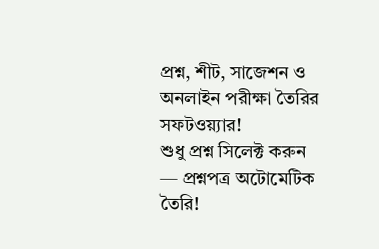প্রশ্ন, শীট, সাজেশন ও
অনলাইন পরীক্ষা তৈরির সফটওয়্যার!
শুধু প্রশ্ন সিলেক্ট করুন — প্রশ্নপত্র অটোমেটিক তৈরি!